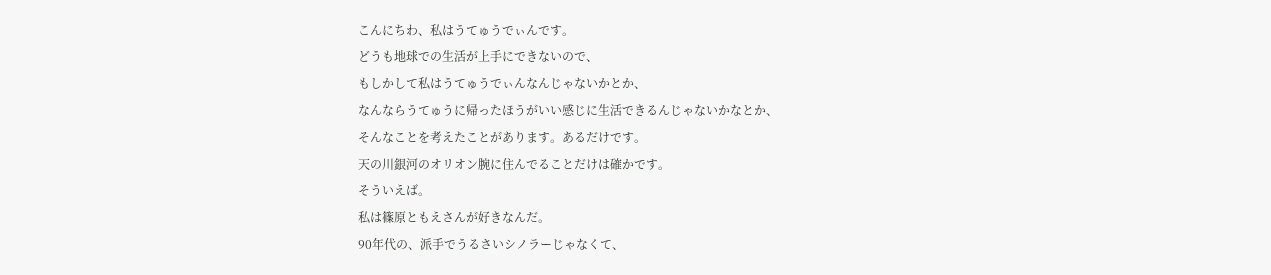こんにちわ、私はうてゅうでぃんです。
どうも地球での生活が上手にできないので、
もしかして私はうてゅうでぃんなんじゃないかとか、
なんならうてゅうに帰ったほうがいい感じに生活できるんじゃないかなとか、
そんなことを考えたことがあります。あるだけです。
天の川銀河のオリオン腕に住んでることだけは確かです。
そういえば。
私は篠原ともえさんが好きなんだ。
90年代の、派手でうるさいシノラーじゃなくて、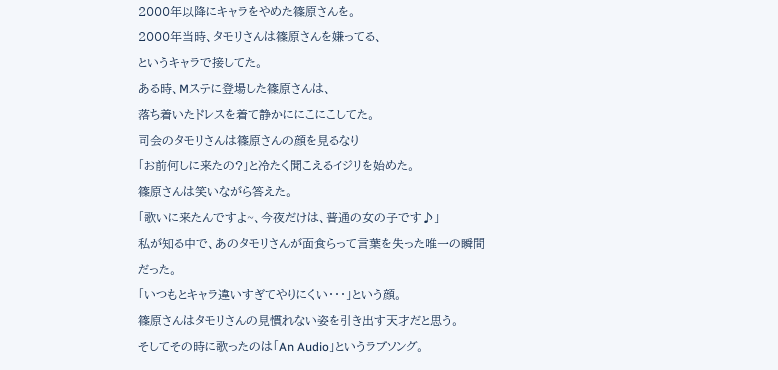2000年以降にキャラをやめた篠原さんを。
2000年当時、タモリさんは篠原さんを嫌ってる、
というキャラで接してた。
ある時、Mステに登場した篠原さんは、
落ち着いたドレスを着て静かににこにこしてた。
司会のタモリさんは篠原さんの顔を見るなり
「お前何しに来たの?」と冷たく聞こえるイジリを始めた。
篠原さんは笑いながら答えた。
「歌いに来たんですよ~、今夜だけは、普通の女の子です♪」
私が知る中で、あのタモリさんが面食らって言葉を失った唯一の瞬間だった。
「いつもとキャラ違いすぎてやりにくい・・・」という顔。
篠原さんはタモリさんの見慣れない姿を引き出す天才だと思う。
そしてその時に歌ったのは「An Audio」というラブソング。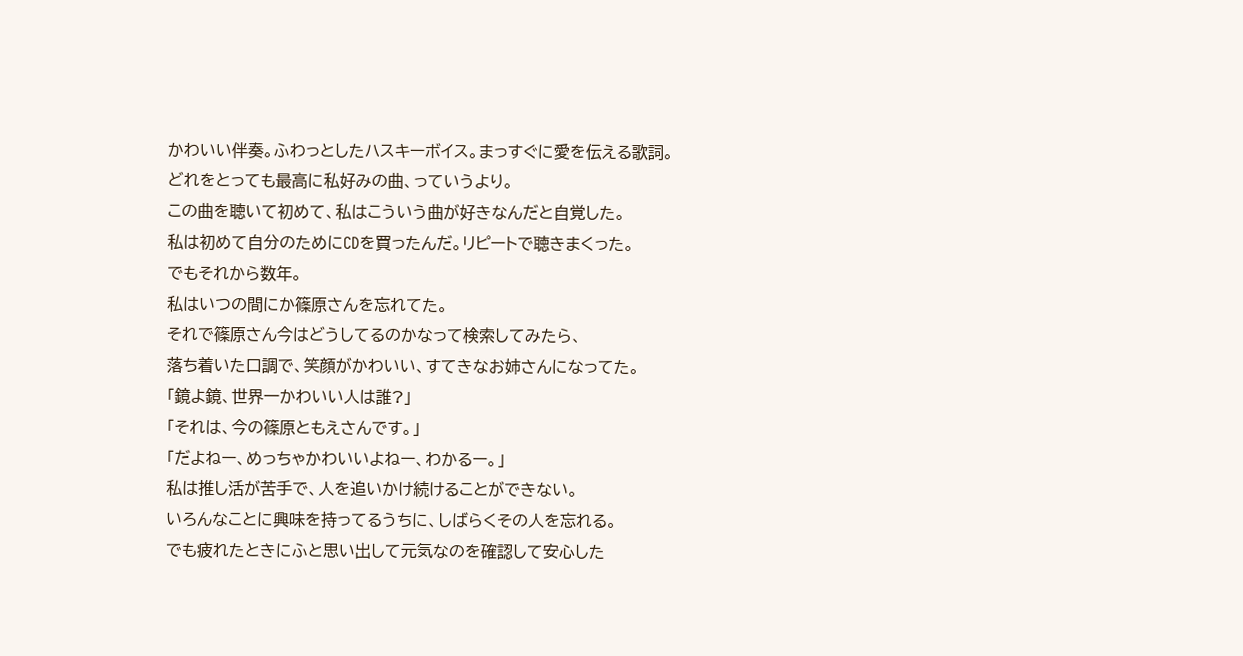かわいい伴奏。ふわっとしたハスキーボイス。まっすぐに愛を伝える歌詞。
どれをとっても最高に私好みの曲、っていうより。
この曲を聴いて初めて、私はこういう曲が好きなんだと自覚した。
私は初めて自分のためにCDを買ったんだ。リピートで聴きまくった。
でもそれから数年。
私はいつの間にか篠原さんを忘れてた。
それで篠原さん今はどうしてるのかなって検索してみたら、
落ち着いた口調で、笑顔がかわいい、すてきなお姉さんになってた。
「鏡よ鏡、世界一かわいい人は誰?」
「それは、今の篠原ともえさんです。」
「だよねー、めっちゃかわいいよねー、わかるー。」
私は推し活が苦手で、人を追いかけ続けることができない。
いろんなことに興味を持ってるうちに、しばらくその人を忘れる。
でも疲れたときにふと思い出して元気なのを確認して安心した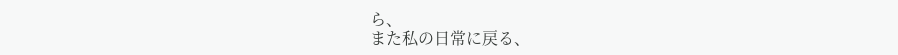ら、
また私の日常に戻る、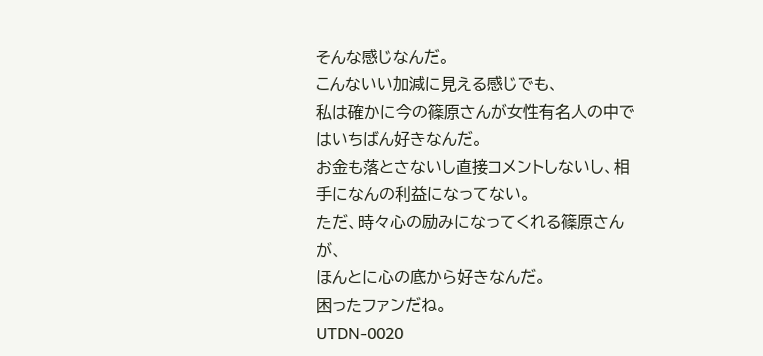そんな感じなんだ。
こんないい加減に見える感じでも、
私は確かに今の篠原さんが女性有名人の中ではいちばん好きなんだ。
お金も落とさないし直接コメントしないし、相手になんの利益になってない。
ただ、時々心の励みになってくれる篠原さんが、
ほんとに心の底から好きなんだ。
困ったファンだね。
UTDN-0020